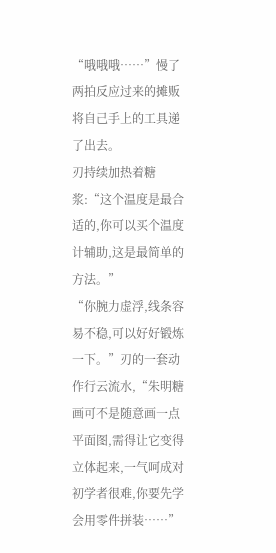“哦哦哦……”慢了两拍反应过来的摊贩将自己手上的工具递了出去。
刃持续加热着糖浆:“这个温度是最合适的,你可以买个温度计辅助,这是最简单的方法。”
“你腕力虚浮,线条容易不稳,可以好好锻炼一下。”刃的一套动作行云流水,“朱明糖画可不是随意画一点平面图,需得让它变得立体起来,一气呵成对初学者很难,你要先学会用零件拼装……”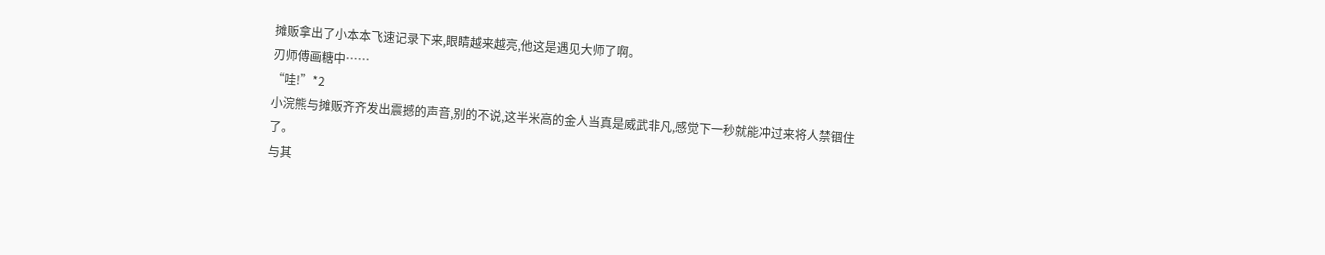摊贩拿出了小本本飞速记录下来,眼睛越来越亮,他这是遇见大师了啊。
刃师傅画糖中……
“哇!”*2
小浣熊与摊贩齐齐发出震撼的声音,别的不说,这半米高的金人当真是威武非凡,感觉下一秒就能冲过来将人禁锢住了。
与其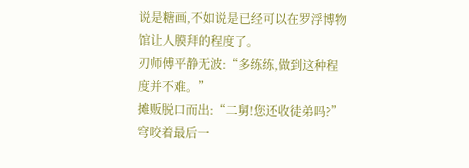说是糖画,不如说是已经可以在罗浮博物馆让人膜拜的程度了。
刃师傅平静无波:“多练练,做到这种程度并不难。”
摊贩脱口而出:“二舅!您还收徒弟吗?”
穹咬着最后一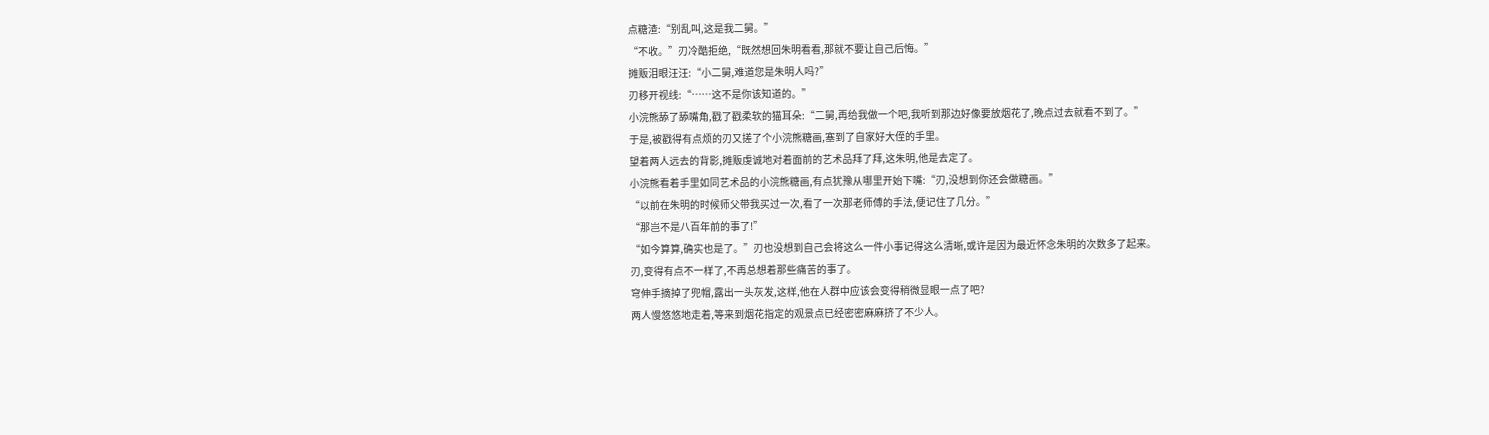点糖渣:“别乱叫,这是我二舅。”
“不收。”刃冷酷拒绝,“既然想回朱明看看,那就不要让自己后悔。”
摊贩泪眼汪汪:“小二舅,难道您是朱明人吗?”
刃移开视线:“……这不是你该知道的。”
小浣熊舔了舔嘴角,戳了戳柔软的猫耳朵:“二舅,再给我做一个吧,我听到那边好像要放烟花了,晚点过去就看不到了。”
于是,被戳得有点烦的刃又搓了个小浣熊糖画,塞到了自家好大侄的手里。
望着两人远去的背影,摊贩虔诚地对着面前的艺术品拜了拜,这朱明,他是去定了。
小浣熊看着手里如同艺术品的小浣熊糖画,有点犹豫从哪里开始下嘴:“刃,没想到你还会做糖画。”
“以前在朱明的时候师父带我买过一次,看了一次那老师傅的手法,便记住了几分。”
“那岂不是八百年前的事了!”
“如今算算,确实也是了。”刃也没想到自己会将这么一件小事记得这么清晰,或许是因为最近怀念朱明的次数多了起来。
刃,变得有点不一样了,不再总想着那些痛苦的事了。
穹伸手摘掉了兜帽,露出一头灰发,这样,他在人群中应该会变得稍微显眼一点了吧?
两人慢悠悠地走着,等来到烟花指定的观景点已经密密麻麻挤了不少人。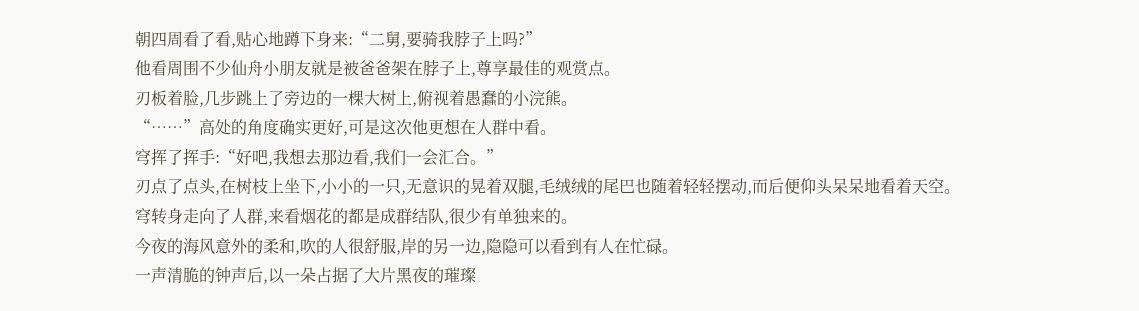朝四周看了看,贴心地蹲下身来:“二舅,要骑我脖子上吗?”
他看周围不少仙舟小朋友就是被爸爸架在脖子上,尊享最佳的观赏点。
刃板着脸,几步跳上了旁边的一棵大树上,俯视着愚蠢的小浣熊。
“……”高处的角度确实更好,可是这次他更想在人群中看。
穹挥了挥手:“好吧,我想去那边看,我们一会汇合。”
刃点了点头,在树枝上坐下,小小的一只,无意识的晃着双腿,毛绒绒的尾巴也随着轻轻摆动,而后便仰头呆呆地看着天空。
穹转身走向了人群,来看烟花的都是成群结队,很少有单独来的。
今夜的海风意外的柔和,吹的人很舒服,岸的另一边,隐隐可以看到有人在忙碌。
一声清脆的钟声后,以一朵占据了大片黑夜的璀璨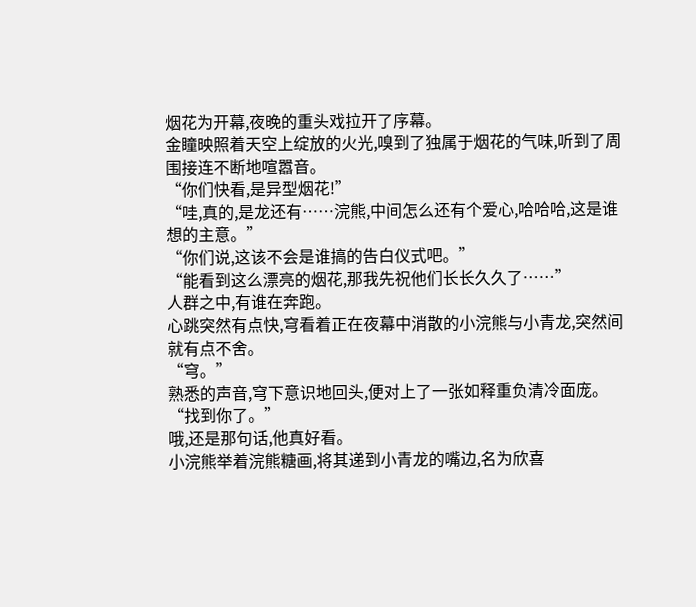烟花为开幕,夜晚的重头戏拉开了序幕。
金瞳映照着天空上绽放的火光,嗅到了独属于烟花的气味,听到了周围接连不断地喧嚣音。
“你们快看,是异型烟花!”
“哇,真的,是龙还有……浣熊,中间怎么还有个爱心,哈哈哈,这是谁想的主意。”
“你们说,这该不会是谁搞的告白仪式吧。”
“能看到这么漂亮的烟花,那我先祝他们长长久久了……”
人群之中,有谁在奔跑。
心跳突然有点快,穹看着正在夜幕中消散的小浣熊与小青龙,突然间就有点不舍。
“穹。”
熟悉的声音,穹下意识地回头,便对上了一张如释重负清冷面庞。
“找到你了。”
哦,还是那句话,他真好看。
小浣熊举着浣熊糖画,将其递到小青龙的嘴边,名为欣喜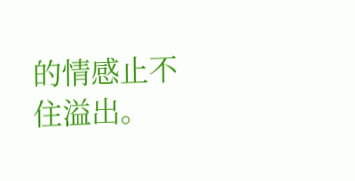的情感止不住溢出。